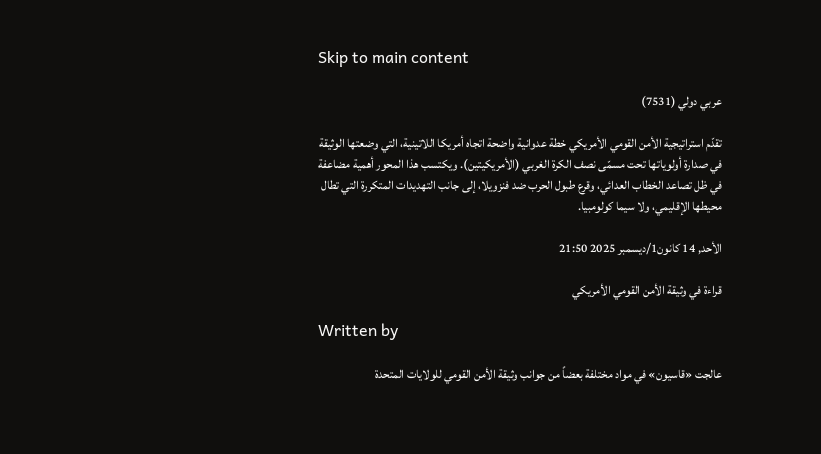Skip to main content

عربي دولي (7531)

تقدّم استراتيجية الأمن القومي الأمريكي خطة عدوانية واضحة اتجاه أمريكا اللاتينية، التي وضعتها الوثيقة في صدارة أولوياتها تحت مسمّى نصف الكرة الغربي (الأمريكيتين). ويكتسب هذا المحور أهمية مضاعفة في ظل تصاعد الخطاب العدائي، وقرع طبول الحرب ضد فنزويلا، إلى جانب التهديدات المتكررة التي تطال محيطها الإقليمي، ولا سيما كولومبيا.

الأحد, 14 كانون1/ديسمبر 2025 21:50

قراءة في وثيقة الأمن القومي الأمريكي

Written by

عالجت «قاسيون» في مواد مختلفة بعضاً من جوانب وثيقة الأمن القومي للولايات المتحدة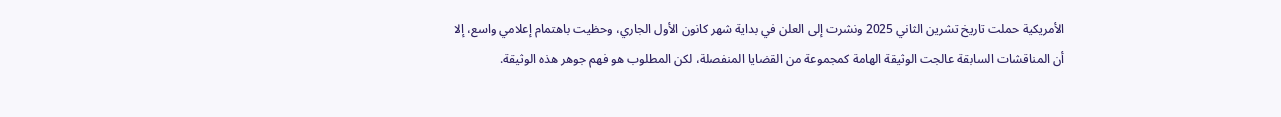الأمريكية حملت تاريخ تشرين الثاني 2025 ونشرت إلى العلن في بداية شهر كانون الأول الجاري، وحظيت باهتمام إعلامي واسع، إلا أن المناقشات السابقة عالجت الوثيقة الهامة كمجموعة من القضايا المنفصلة، لكن المطلوب هو فهم جوهر هذه الوثيقة.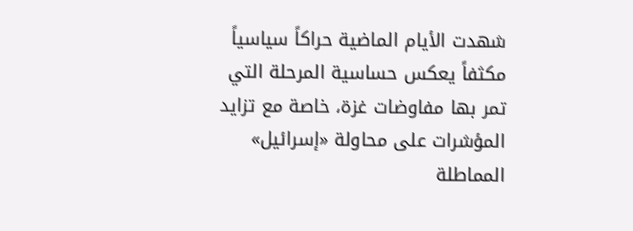شهدت الأيام الماضية حراكاً سياسياً مكثفاً يعكس حساسية المرحلة التي تمر بها مفاوضات غزة، خاصة مع تزايد المؤشرات على محاولة «إسرائيل» المماطلة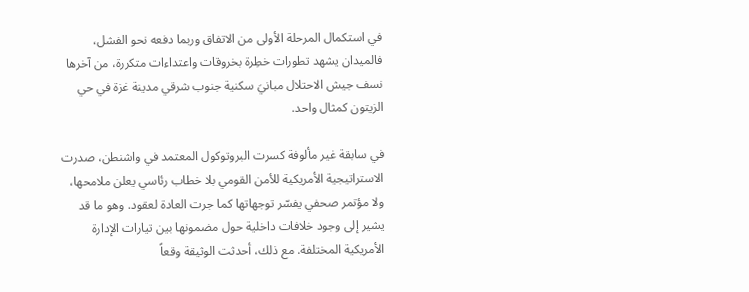في استكمال المرحلة الأولى من الاتفاق وربما دفعه نحو الفشل، فالميدان يشهد تطورات خطِرة بخروقات واعتداءات متكررة، من آخرها نسف جيش الاحتلال مبانيَ سكنية جنوب شرقي مدينة غزة في حي الزيتون كمثال واحد.

في سابقة غير مألوفة كسرت البروتوكول المعتمد في واشنطن، صدرت الاستراتيجية الأمريكية للأمن القومي بلا خطاب رئاسي يعلن ملامحها، ولا مؤتمر صحفي يفسّر توجهاتها كما جرت العادة لعقود. وهو ما قد يشير إلى وجود خلافات داخلية حول مضمونها بين تيارات الإدارة الأمريكية المختلفة. مع ذلك، أحدثت الوثيقة وقعاً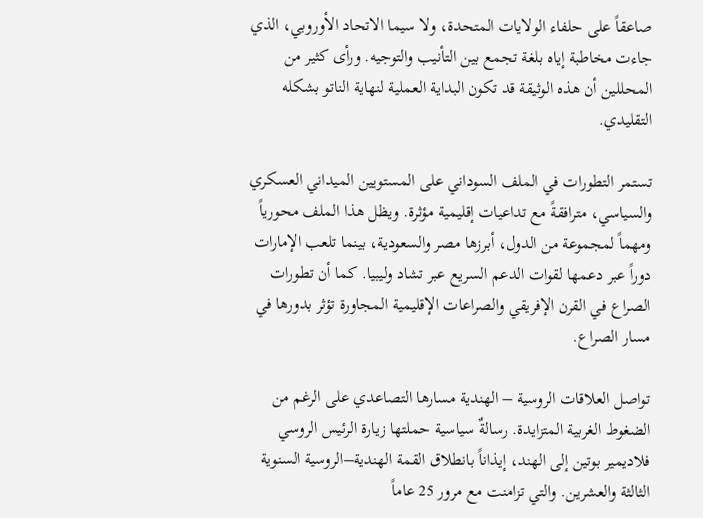صاعقاً على حلفاء الولايات المتحدة، ولا سيما الاتحاد الأوروبي، الذي جاءت مخاطبة إياه بلغة تجمع بين التأنيب والتوجيه. ورأى كثير من المحللين أن هذه الوثيقة قد تكون البداية العملية لنهاية الناتو بشكله التقليدي.

تستمر التطورات في الملف السوداني على المستويين الميداني العسكري والسياسي، مترافقةً مع تداعيات إقليمية مؤثرة. ويظل هذا الملف محورياً ومهماً لمجموعة من الدول، أبرزها مصر والسعودية، بينما تلعب الإمارات دوراً عبر دعمها لقوات الدعم السريع عبر تشاد وليبيا. كما أن تطورات الصراع في القرن الإفريقي والصراعات الإقليمية المجاورة تؤثر بدورها في مسار الصراع.

تواصل العلاقات الروسية – الهندية مسارها التصاعدي على الرغم من الضغوط الغربية المتزايدة. رسالةٌ سياسية حملتها زيارة الرئيس الروسي فلاديمير بوتين إلى الهند، إيذاناً بانطلاق القمة الهندية–الروسية السنوية الثالثة والعشرين. والتي تزامنت مع مرور 25 عاماً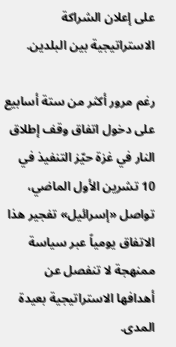على إعلان الشراكة الاستراتيجية بين البلدين.

رغم مرور أكثر من ستة أسابيع على دخول اتفاق وقف إطلاق النار في غزة حيّز التنفيذ في 10 تشرين الأول الماضي، تواصل «إسرائيل» تفجير هذا الاتفاق يومياً عبر سياسة ممنهجة لا تنفصل عن أهدافها الاستراتيجية بعيدة المدى.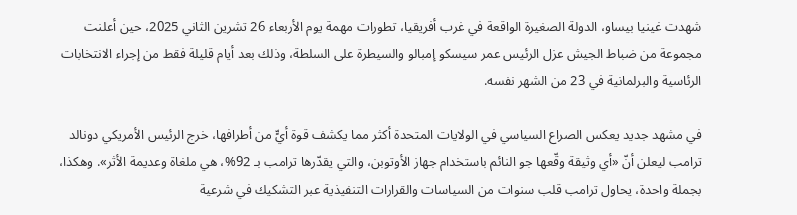شهدت غينيا بيساو، الدولة الصغيرة الواقعة في غرب أفريقيا، تطورات مهمة يوم الأربعاء 26 تشرين الثاني 2025، حين أعلنت مجموعة من ضباط الجيش عزل الرئيس عمر سيسكو إمبالو والسيطرة على السلطة، وذلك بعد أيام قليلة فقط من إجراء الانتخابات الرئاسية والبرلمانية في 23 من الشهر نفسه.

في مشهد جديد يعكس الصراع السياسي في الولايات المتحدة أكثر مما يكشف قوة أيٍّ من أطرافها، خرج الرئيس الأمريكي دونالد ترامب ليعلن أنّ «أي وثيقة وقّعها جو النائم باستخدام جهاز الأوتوبن، والتي يقدّرها ترامب بـ 92%، هي ملغاة وعديمة الأثر». وهكذا، بجملة واحدة، يحاول ترامب قلب سنوات من السياسات والقرارات التنفيذية عبر التشكيك في شرعية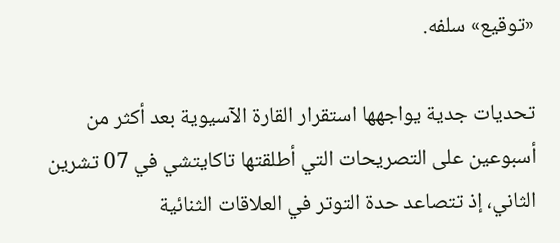«توقيع» سلفه.

تحديات جدية يواجهها استقرار القارة الآسيوية بعد أكثر من أسبوعين على التصريحات التي أطلقتها تاكايتشي في 07 تشرين الثاني، إذ تتصاعد حدة التوتر في العلاقات الثنائية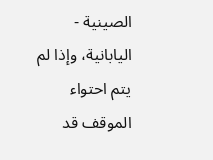الصينية - اليابانية، وإذا لم يتم احتواء الموقف قد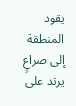يقود المنطقة إلى صراعٍ يرتد على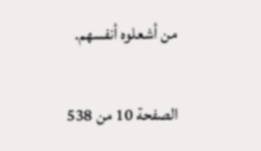من أشعلوه أنفسهم.

الصفحة 10 من 538